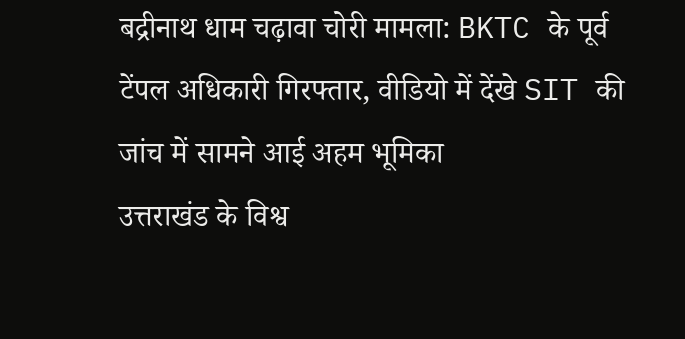बद्रीनाथ धाम चढ़ावा चोरी मामला: BKTC के पूर्व टेंपल अधिकारी गिरफ्तार, वीडियो में देंखे SIT की जांच में सामने आई अहम भूमिका
उत्तराखंड के विश्व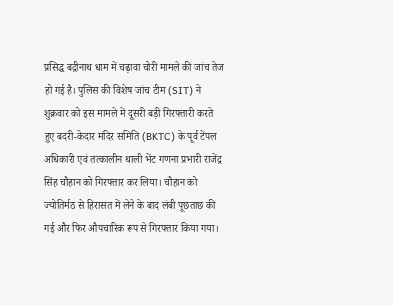प्रसिद्ध बद्रीनाथ धाम में चढ़ावा चोरी मामले की जांच तेज हो गई है। पुलिस की विशेष जांच टीम (SIT) ने शुक्रवार को इस मामले में दूसरी बड़ी गिरफ्तारी करते हुए बदरी-केदार मंदिर समिति (BKTC) के पूर्व टेंपल अधिकारी एवं तत्कालीन थाली भेंट गणना प्रभारी राजेंद्र सिंह चौहान को गिरफ्तार कर लिया। चौहान को ज्योतिर्मठ से हिरासत में लेने के बाद लंबी पूछताछ की गई और फिर औपचारिक रूप से गिरफ्तार किया गया।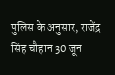पुलिस के अनुसार, राजेंद्र सिंह चौहान 30 जून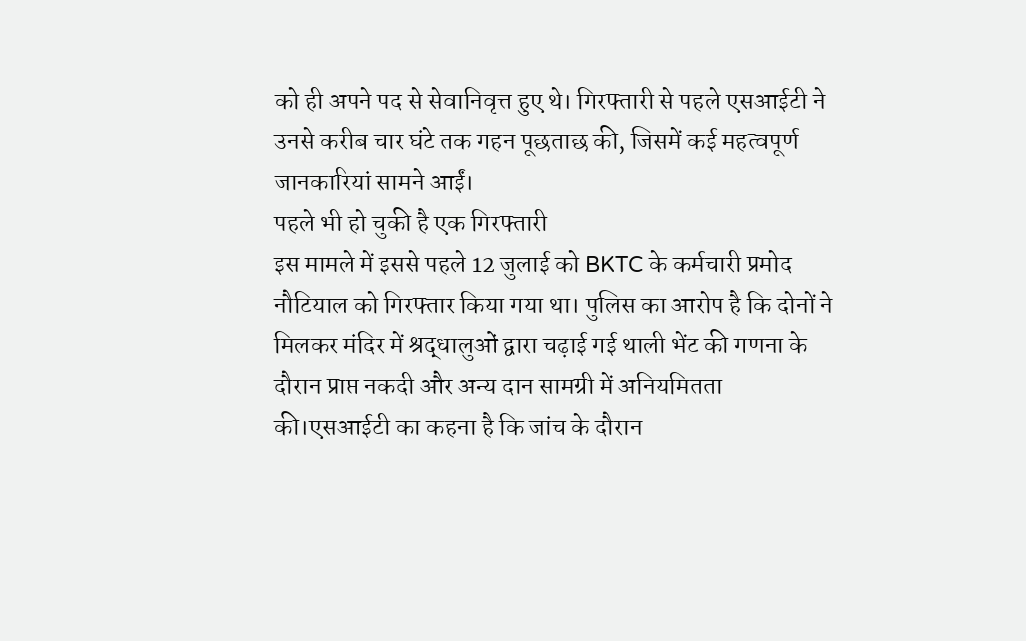को ही अपने पद से सेवानिवृत्त हुए थे। गिरफ्तारी से पहले एसआईटी ने उनसे करीब चार घंटे तक गहन पूछताछ की, जिसमें कई महत्वपूर्ण जानकारियां सामने आईं।
पहले भी हो चुकी है एक गिरफ्तारी
इस मामले में इससे पहले 12 जुलाई को BKTC के कर्मचारी प्रमोद नौटियाल को गिरफ्तार किया गया था। पुलिस का आरोप है कि दोनों ने मिलकर मंदिर में श्रद्धालुओं द्वारा चढ़ाई गई थाली भेंट की गणना के दौरान प्राप्त नकदी और अन्य दान सामग्री में अनियमितता की।एसआईटी का कहना है कि जांच के दौरान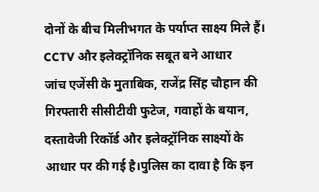दोनों के बीच मिलीभगत के पर्याप्त साक्ष्य मिले हैं।
CCTV और इलेक्ट्रॉनिक सबूत बने आधार
जांच एजेंसी के मुताबिक, राजेंद्र सिंह चौहान की गिरफ्तारी सीसीटीवी फुटेज, गवाहों के बयान, दस्तावेजी रिकॉर्ड और इलेक्ट्रॉनिक साक्ष्यों के आधार पर की गई है।पुलिस का दावा है कि इन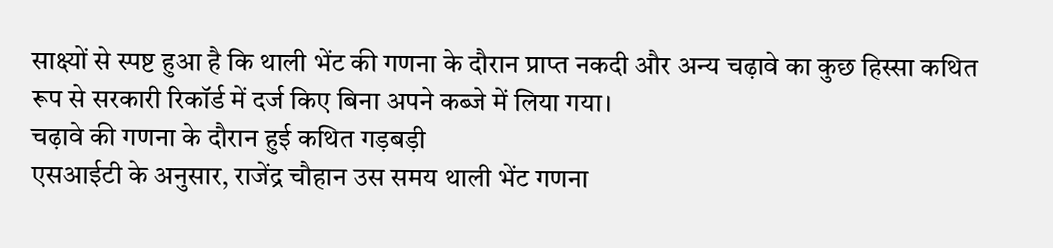साक्ष्यों से स्पष्ट हुआ है कि थाली भेंट की गणना के दौरान प्राप्त नकदी और अन्य चढ़ावे का कुछ हिस्सा कथित रूप से सरकारी रिकॉर्ड में दर्ज किए बिना अपने कब्जे में लिया गया।
चढ़ावे की गणना के दौरान हुई कथित गड़बड़ी
एसआईटी के अनुसार, राजेंद्र चौहान उस समय थाली भेंट गणना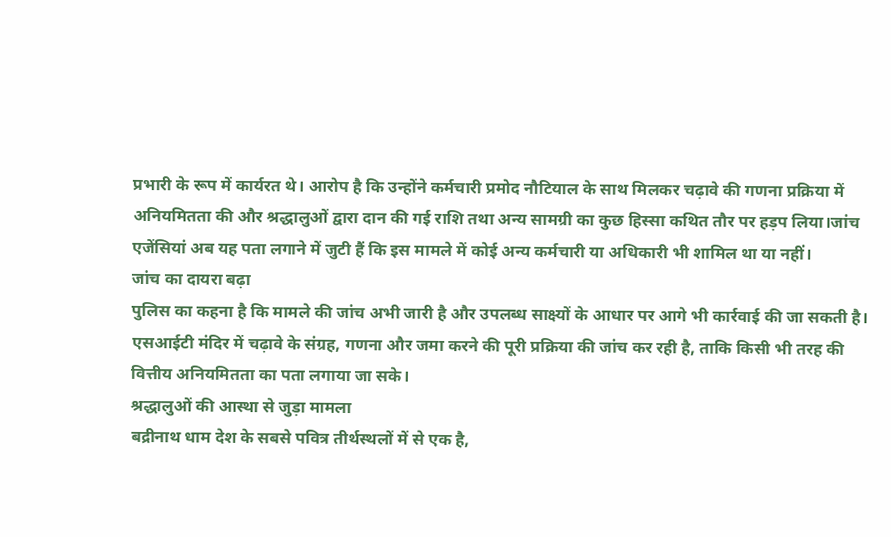प्रभारी के रूप में कार्यरत थे। आरोप है कि उन्होंने कर्मचारी प्रमोद नौटियाल के साथ मिलकर चढ़ावे की गणना प्रक्रिया में अनियमितता की और श्रद्धालुओं द्वारा दान की गई राशि तथा अन्य सामग्री का कुछ हिस्सा कथित तौर पर हड़प लिया।जांच एजेंसियां अब यह पता लगाने में जुटी हैं कि इस मामले में कोई अन्य कर्मचारी या अधिकारी भी शामिल था या नहीं।
जांच का दायरा बढ़ा
पुलिस का कहना है कि मामले की जांच अभी जारी है और उपलब्ध साक्ष्यों के आधार पर आगे भी कार्रवाई की जा सकती है। एसआईटी मंदिर में चढ़ावे के संग्रह, गणना और जमा करने की पूरी प्रक्रिया की जांच कर रही है, ताकि किसी भी तरह की वित्तीय अनियमितता का पता लगाया जा सके।
श्रद्धालुओं की आस्था से जुड़ा मामला
बद्रीनाथ धाम देश के सबसे पवित्र तीर्थस्थलों में से एक है,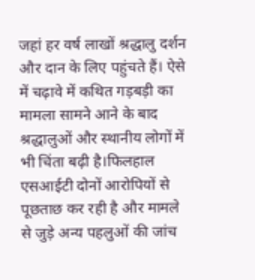जहां हर वर्ष लाखों श्रद्धालु दर्शन और दान के लिए पहुंचते हैं। ऐसे में चढ़ावे में कथित गड़बड़ी का मामला सामने आने के बाद श्रद्धालुओं और स्थानीय लोगों में भी चिंता बढ़ी है।फिलहाल एसआईटी दोनों आरोपियों से पूछताछ कर रही है और मामले से जुड़े अन्य पहलुओं की जांच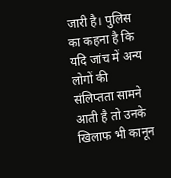जारी है। पुलिस का कहना है कि यदि जांच में अन्य लोगों की संलिप्तता सामने आती है तो उनके खिलाफ भी कानून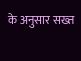के अनुसार सख्त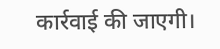कार्रवाई की जाएगी।